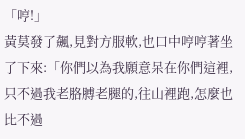「哼!」
黃莫發了飆,見對方服軟,也口中哼哼著坐了下來:「你們以為我願意呆在你們這裡,只不過我老胳膊老腿的,往山裡跑,怎麼也比不過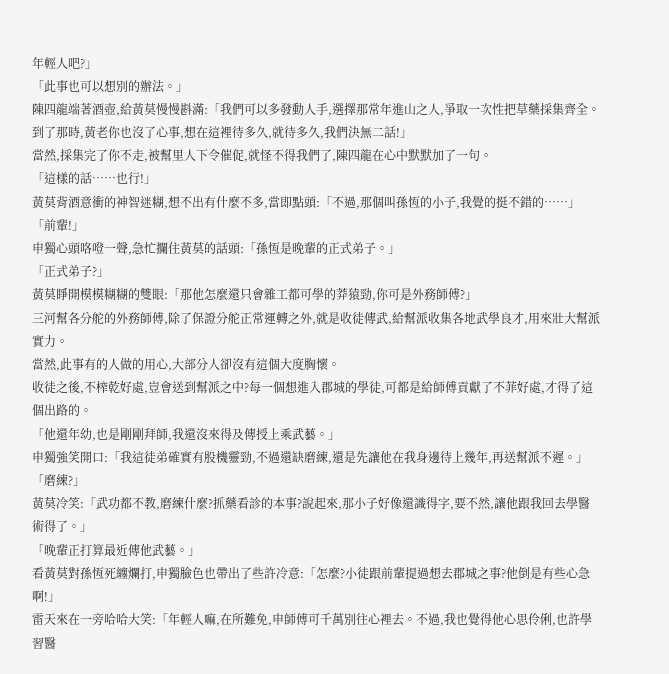年輕人吧?」
「此事也可以想別的辦法。」
陳四龍端著酒壺,給黃莫慢慢斟滿:「我們可以多發動人手,選擇那常年進山之人,爭取一次性把草藥採集齊全。到了那時,黃老你也沒了心事,想在這裡待多久,就待多久,我們決無二話!」
當然,採集完了你不走,被幫里人下令催促,就怪不得我們了,陳四龍在心中默默加了一句。
「這樣的話……也行!」
黃莫背酒意衝的神智迷糊,想不出有什麼不多,當即點頭:「不過,那個叫孫恆的小子,我覺的挺不錯的……」
「前輩!」
申獨心頭咯噔一聲,急忙攔住黃莫的話頭:「孫恆是晚輩的正式弟子。」
「正式弟子?」
黃莫睜開模模糊糊的雙眼:「那他怎麼還只會雜工都可學的莽猿勁,你可是外務師傅?」
三河幫各分舵的外務師傅,除了保證分舵正常運轉之外,就是收徒傳武,給幫派收集各地武學良才,用來壯大幫派實力。
當然,此事有的人做的用心,大部分人卻沒有這個大度胸懷。
收徒之後,不榨乾好處,豈會送到幫派之中?每一個想進入郡城的學徒,可都是給師傅貢獻了不菲好處,才得了這個出路的。
「他還年幼,也是剛剛拜師,我還沒來得及傳授上乘武藝。」
申獨強笑開口:「我這徒弟確實有股機靈勁,不過還缺磨練,還是先讓他在我身邊待上幾年,再送幫派不遲。」
「磨練?」
黃莫冷笑:「武功都不教,磨練什麼?抓藥看診的本事?說起來,那小子好像還識得字,要不然,讓他跟我回去學醫術得了。」
「晚輩正打算最近傳他武藝。」
看黃莫對孫恆死纏爛打,申獨臉色也帶出了些許冷意:「怎麼?小徒跟前輩提過想去郡城之事?他倒是有些心急啊!」
雷天來在一旁哈哈大笑:「年輕人嘛,在所難免,申師傅可千萬別往心裡去。不過,我也覺得他心思伶俐,也許學習醫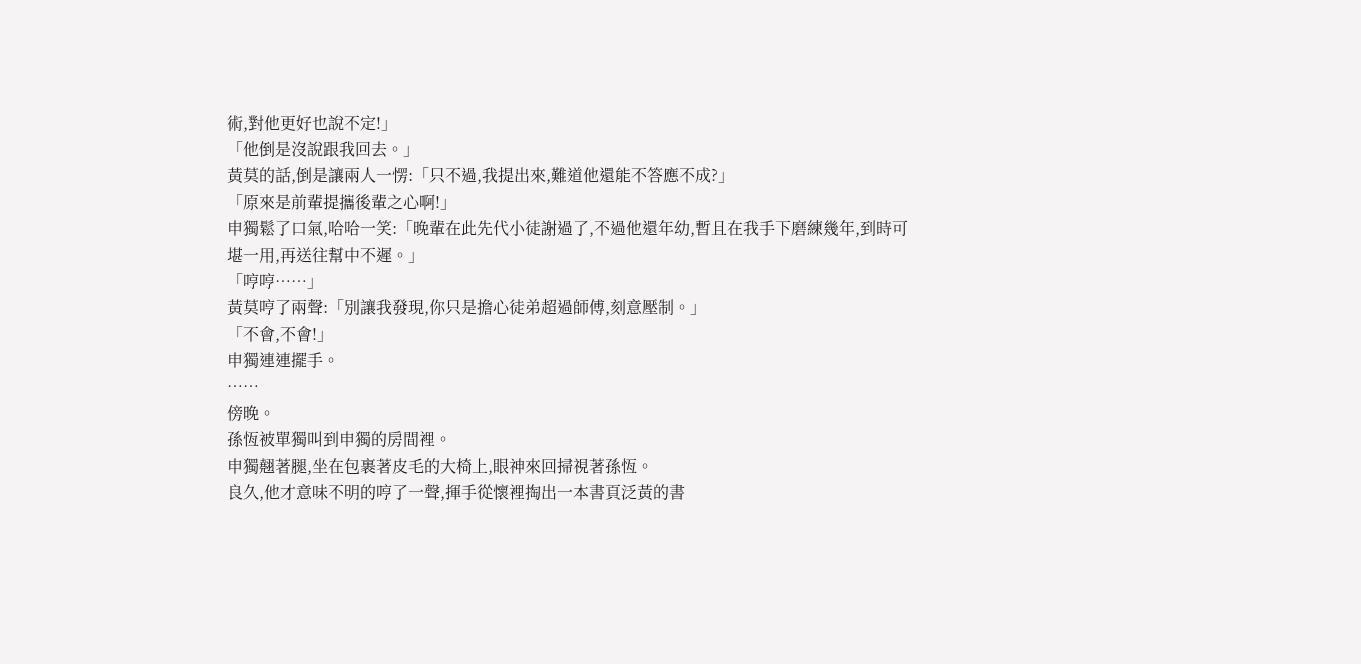術,對他更好也說不定!」
「他倒是沒說跟我回去。」
黃莫的話,倒是讓兩人一愣:「只不過,我提出來,難道他還能不答應不成?」
「原來是前輩提攜後輩之心啊!」
申獨鬆了口氣,哈哈一笑:「晚輩在此先代小徒謝過了,不過他還年幼,暫且在我手下磨練幾年,到時可堪一用,再送往幫中不遲。」
「哼哼……」
黃莫哼了兩聲:「別讓我發現,你只是擔心徒弟超過師傅,刻意壓制。」
「不會,不會!」
申獨連連擺手。
……
傍晚。
孫恆被單獨叫到申獨的房間裡。
申獨翹著腿,坐在包裹著皮毛的大椅上,眼神來回掃視著孫恆。
良久,他才意味不明的哼了一聲,揮手從懷裡掏出一本書頁泛黃的書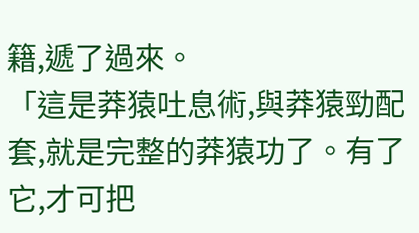籍,遞了過來。
「這是莽猿吐息術,與莽猿勁配套,就是完整的莽猿功了。有了它,才可把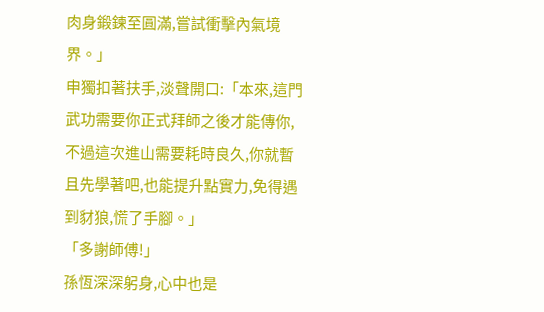肉身鍛鍊至圓滿,嘗試衝擊內氣境界。」
申獨扣著扶手,淡聲開口:「本來,這門武功需要你正式拜師之後才能傳你,不過這次進山需要耗時良久,你就暫且先學著吧,也能提升點實力,免得遇到豺狼,慌了手腳。」
「多謝師傅!」
孫恆深深躬身,心中也是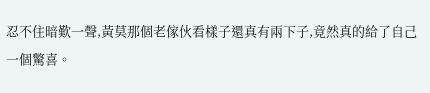忍不住暗歎一聲,黃莫那個老傢伙看樣子還真有兩下子,竟然真的給了自己一個驚喜。